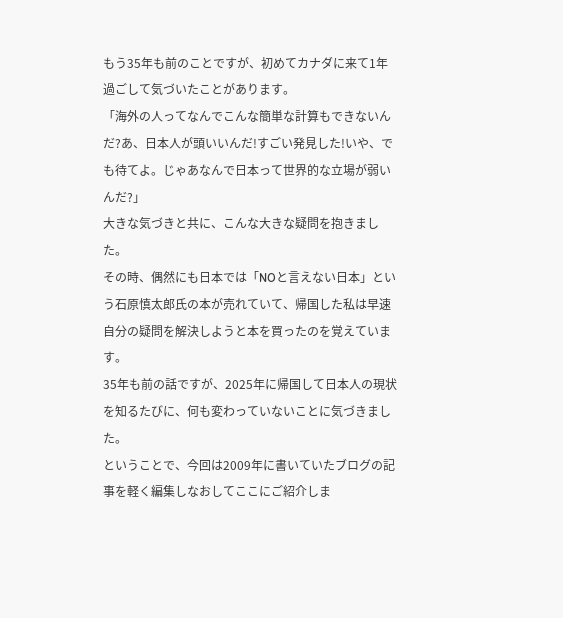もう35年も前のことですが、初めてカナダに来て1年過ごして気づいたことがあります。
「海外の人ってなんでこんな簡単な計算もできないんだ?あ、日本人が頭いいんだ!すごい発見した!いや、でも待てよ。じゃあなんで日本って世界的な立場が弱いんだ?」
大きな気づきと共に、こんな大きな疑問を抱きました。
その時、偶然にも日本では「NOと言えない日本」という石原慎太郎氏の本が売れていて、帰国した私は早速自分の疑問を解決しようと本を買ったのを覚えています。
35年も前の話ですが、2025年に帰国して日本人の現状を知るたびに、何も変わっていないことに気づきました。
ということで、今回は2009年に書いていたブログの記事を軽く編集しなおしてここにご紹介しま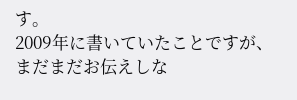す。
2009年に書いていたことですが、まだまだお伝えしな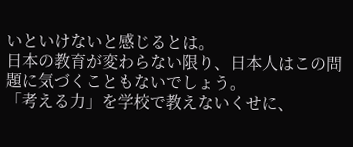いといけないと感じるとは。
日本の教育が変わらない限り、日本人はこの問題に気づくこともないでしょう。
「考える力」を学校で教えないくせに、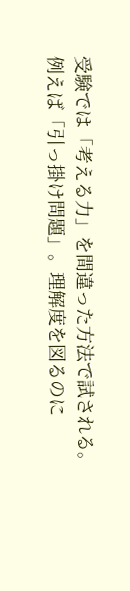受験では「考える力」を間違った方法で試される。例えば「引っ掛け問題」。理解度を図るのに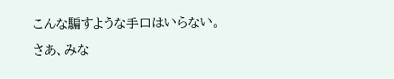こんな騙すような手口はいらない。
さあ、みな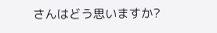さんはどう思いますか?